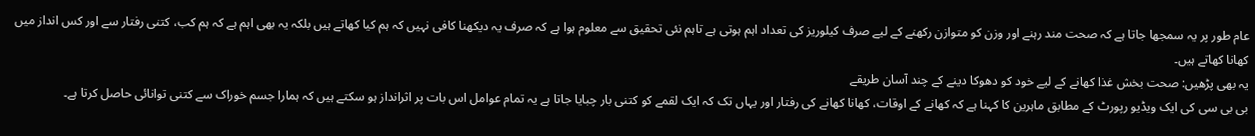عام طور پر یہ سمجھا جاتا ہے کہ صحت مند رہنے اور وزن کو متوازن رکھنے کے لیے صرف کیلوریز کی تعداد اہم ہوتی ہے تاہم نئی تحقیق سے معلوم ہوا ہے کہ صرف یہ دیکھنا کافی نہیں کہ ہم کیا کھاتے ہیں بلکہ یہ بھی اہم ہے کہ ہم کب، کتنی رفتار سے اور کس انداز میں کھانا کھاتے ہیں۔
یہ بھی پڑھیں: صحت بخش غذا کھانے کے لیے خود کو دھوکا دینے کے چند آسان طریقے
بی بی سی کی ایک ویڈیو رپورٹ کے مطابق ماہرین کا کہنا ہے کہ کھانے کے اوقات، کھانا کھانے کی رفتار اور یہاں تک کہ ایک لقمے کو کتنی بار چبایا جاتا ہے یہ تمام عوامل اس بات پر اثرانداز ہو سکتے ہیں کہ ہمارا جسم خوراک سے کتنی توانائی حاصل کرتا ہے۔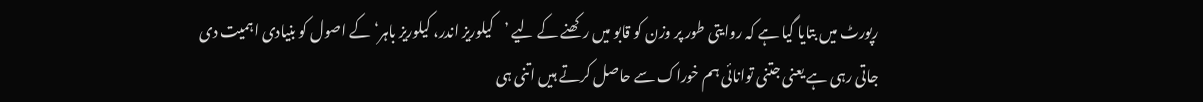رپورٹ میں بتایا گیا ہے کہ روایتی طور پر وزن کو قابو میں رکھنے کے لیے ’کیلوریز اندر، کیلوریز باہر‘ کے اصول کو بنیادی اہمیت دی جاتی رہی ہے یعنی جتنی توانائی ہم خوراک سے حاصل کرتے ہیں اتنی ہی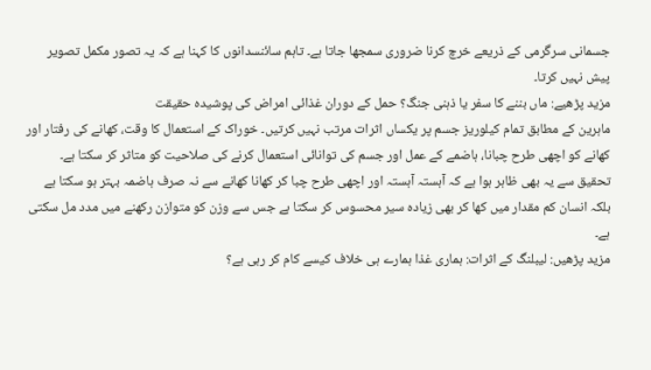جسمانی سرگرمی کے ذریعے خرچ کرنا ضروری سمجھا جاتا ہے۔ تاہم سائنسدانوں کا کہنا ہے کہ یہ تصور مکمل تصویر پیش نہیں کرتا۔
مزید پڑھیے: ماں بننے کا سفر یا ذہنی جنگ؟ حمل کے دوران غذائی امراض کی پوشیدہ حقیقت
ماہرین کے مطابق تمام کیلوریز جسم پر یکساں اثرات مرتب نہیں کرتیں۔ خوراک کے استعمال کا وقت، کھانے کی رفتار اور کھانے کو اچھی طرح چبانا، ہاضمے کے عمل اور جسم کی توانائی استعمال کرنے کی صلاحیت کو متاثر کر سکتا ہے۔
تحقیق سے یہ بھی ظاہر ہوا ہے کہ آہستہ آہستہ اور اچھی طرح چبا کر کھانا کھانے سے نہ صرف ہاضمہ بہتر ہو سکتا ہے بلکہ انسان کم مقدار میں کھا کر بھی زیادہ سیر محسوس کر سکتا ہے جس سے وزن کو متوازن رکھنے میں مدد مل سکتی ہے۔
مزید پڑھیں: لیبلنگ کے اثرات: ہماری غذا ہمارے ہی خلاف کیسے کام کر رہی ہے؟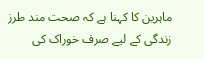ماہرین کا کہنا ہے کہ صحت مند طرز زندگی کے لیے صرف خوراک کی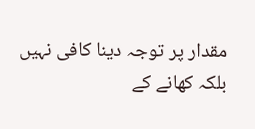مقدار پر توجہ دینا کافی نہیں بلکہ کھانے کے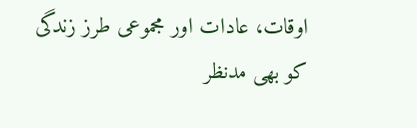اوقات، عادات اور مجموعی طرز زندگی کو بھی مدنظر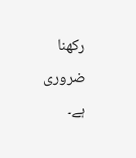رکھنا ضروری ہے۔